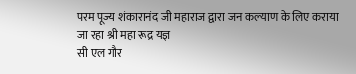परम पूज्य शंकारानंद जी महाराज द्वारा जन कल्याण के लिए कराया जा रहा श्री महा रूद्र यज्ञ
सी एल गौर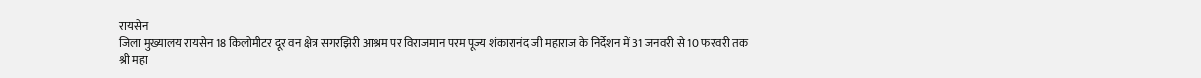रायसेन
जिला मुख्यालय रायसेन 18 किलोमीटर दूर वन क्षेत्र सगरझिरी आश्रम पर विराजमान परम पूज्य शंकारानंद जी महाराज के निर्देशन में 31 जनवरी से 10 फरवरी तक श्री महा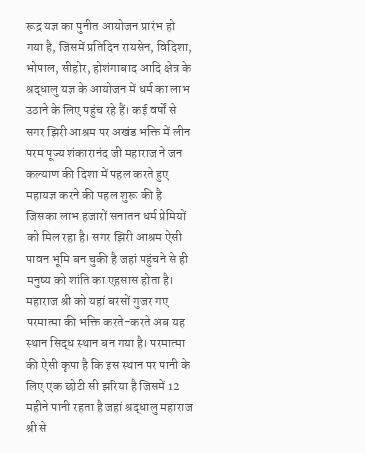रूद्र यज्ञ का पुनीत आयोजन प्रारंभ हो गया है, जिसमें प्रतिदिन रायसेन, विदिशा, भोपाल, सीहोर, होशंगाबाद आदि क्षेत्र के श्रद्धालु यज्ञ के आयोजन में धर्म का लाभ उठाने के लिए पहुंच रहे हैं। कई वर्षों से सगर झिरी आश्रम पर अखंड भक्ति में लीन परम पूज्य शंकारानंद जी महाराज ने जन कल्याण की दिशा में पहल करते हुए महायज्ञ करने की पहल शुरू की है जिसका लाभ हजारों सनातन धर्म प्रेमियों को मिल रहा है। सगर झिरी आश्रम ऐसी पावन भूमि बन चुकी है जहां पहुंचने से ही मनुष्य को शांति का एहसास होता है। महाराज श्री को यहां बरसों गुजर गए परमात्मा की भक्ति करते-करते अब यह स्थान सिद्ध स्थान बन गया है। परमात्मा की ऐसी कृपा है कि इस स्थान पर पानी के लिए एक छोटी सी झरिया है जिसमें 12 महीने पानी रहता है जहां श्रद्धालु महाराज श्री से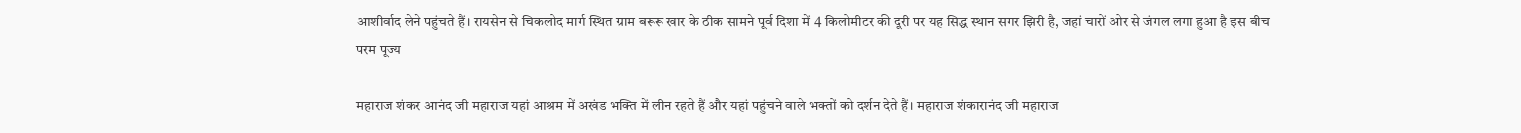आशीर्वाद लेने पहुंचते हैं। रायसेन से चिकलोद मार्ग स्थित ग्राम बरूरू खार के ठीक सामने पूर्व दिशा में 4 किलोमीटर की दूरी पर यह सिद्ध स्थान सगर झिरी है, जहां चारों ओर से जंगल लगा हुआ है इस बीच परम पूज्य

महाराज शंकर आनंद जी महाराज यहां आश्रम में अखंड भक्ति में लीन रहते हैं और यहां पहुंचने वाले भक्तों को दर्शन देते हैं। महाराज शंकारानंद जी महाराज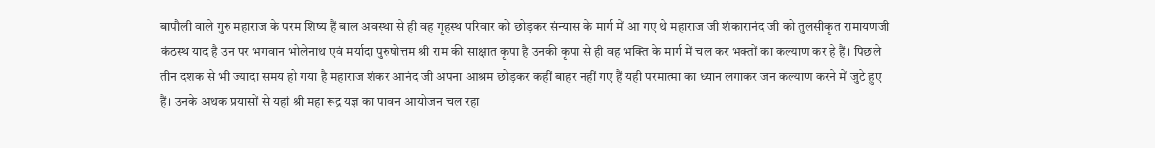बापौली वाले गुरु महाराज के परम शिष्य हैं बाल अवस्था से ही वह गृहस्थ परिवार को छोड़कर संन्यास के मार्ग में आ गए थे महाराज जी शंकारानंद जी को तुलसीकृत रामायणजी कंठस्थ याद है उन पर भगवान भोलेनाथ एवं मर्यादा पुरुषोत्तम श्री राम की साक्षात कृपा है उनकी कृपा से ही वह भक्ति के मार्ग में चल कर भक्तों का कल्याण कर हे हैं। पिछले तीन दशक से भी ज्यादा समय हो गया है महाराज शंकर आनंद जी अपना आश्रम छोड़कर कहीं बाहर नहीं गए हैं यही परमात्मा का ध्यान लगाकर जन कल्याण करने में जुटे हुए हैं। उनके अथक प्रयासों से यहां श्री महा रूद्र यज्ञ का पावन आयोजन चल रहा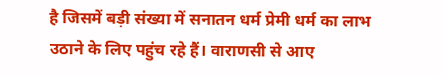है जिसमें बड़ी संख्या में सनातन धर्म प्रेमी धर्म का लाभ उठाने के लिए पहुंच रहे हैं। वाराणसी से आए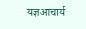यज्ञआचार्य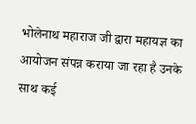भोलेनाथ महाराज जी द्वारा महायज्ञ का आयोजन संपन्न कराया जा रहा है उनके साथ कई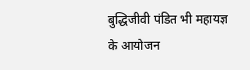बुद्धिजीवी पंडित भी महायज्ञ के आयोजन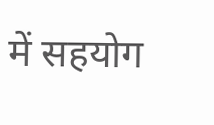में सहयोग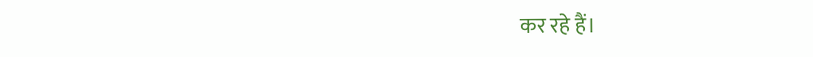कर रहे हैं।